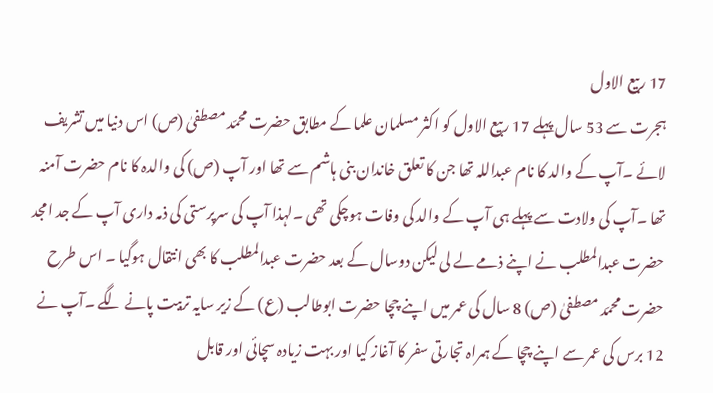17 ربیع الاول
ہجرت سے 53 سال پہلے 17 ربیع الاول کو اکثر مسلمان علما کے مطابق حضرت محمّد مصطفیٰ (ص) اس دنیا میں تشریف لائے ۔آپ کے والد کا نام عبداللہ تھا جن کا تعلق خاندان بنی ہاشم سے تھا اور آپ (ص) کی والدہ کا نام حضرت آمنہ تھا ۔آپ کی ولادت سے پہلے ہی آپ کے والد کی وفات ہوچکی تھی ۔لہذا آپ کی سرپرستی کی ذمہ داری آپ کے جد امجد حضرت عبدالمطلب نے اپنے ذمے لے لی لیکن دوسال کے بعد حضرت عبدالمطلب کا بھی انتقال ہوگیا ۔ اس طرح حضرت محمّد مصطفیٰ (ص) 8 سال کی عمر میں اپنے چچا حضرت ابوطالب (ع) کے زیر سایہ تربیت پانے لگے ۔آپ نے 12 برس کی عمر سے اپنے چچا کے ہمراہ تجارتی سفر کا آغاز کیا اور بہت زیادہ سچائی اور قابل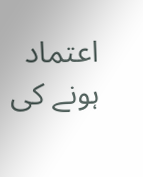اعتماد ہونے کی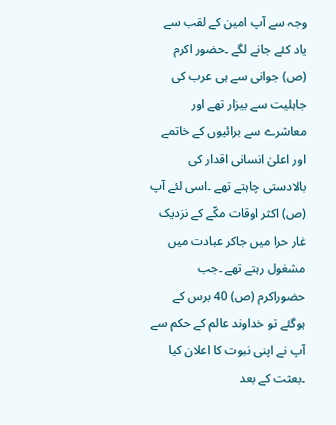وجہ سے آپ امین کے لقب سے یاد کئے جانے لگے ۔حضور اکرم (ص) جوانی سے ہی عرب کی جاہلیت سے بیزار تھے اور معاشرے سے برائیوں کے خاتمے اور اعلیٰ انسانی اقدار کی بالادستی چاہتے تھے ۔اسی لئے آپ (ص) اکثر اوقات مکّے کے نزدیک غار حرا میں جاکر عبادت میں مشغول رہتے تھے ۔جب حضوراکرم (ص) 40 برس کے ہوگئے تو خداوند عالم کے حکم سے آپ نے اپنی نبوت کا اعلان کیا ۔بعثت کے بعد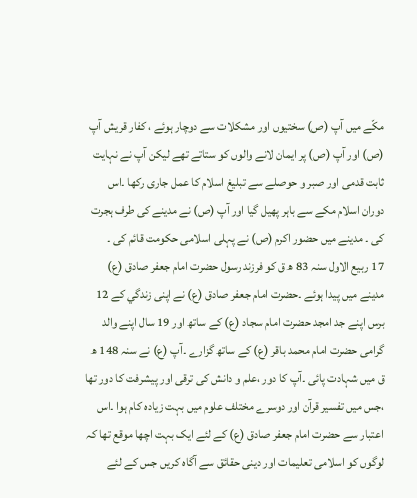مکّے میں آپ (ص) سختیوں اور مشکلات سے دوچار ہوئے ، کفار قریش آپ (ص) اور آپ (ص) پر ایمان لانے والوں کو ستاتے تھے لیکن آپ نے نہایت ثابت قدمی اور صبر و حوصلے سے تبلیغ اسلام کا عمل جاری رکھا ۔اس دوران اسلام مکے سے باہر پھیل گیا اور آپ (ص) نے مدینے کی طرف ہجرت کی ۔ مدینے میں حضور اکرم (ص) نے پہلی اسلامی حکومت قائم کی ۔
17 ربیع الاول سنہ 83 ھ ق کو فرزند رسول حضرت امام جعفر صادق (ع) مدینے میں پیدا ہوئے ۔حضرت امام جعفر صادق (ع) نے اپنی زندگي کے 12 برس اپنے جد امجد حضرت امام سجاد (ع) کے ساتھ اور 19 سال اپنے والد گرامی حضرت امام محمد باقر (ع) کے ساتھ گزارے ۔آپ (ع) نے سنہ 148 ھ ق میں شہادت پائی ۔آپ کا دور ،علم و دانش کی ترقی اور پیشرفت کا دور تھا ،جس میں تفسیر قرآن اور دوسرے مختلف علوم میں بہت زیادہ کام ہوا ۔اس اعتبار سے حضرت امام جعفر صادق (ع) کے لئے ایک بہت اچھا موقع تھا کہ لوگوں کو اسلامی تعلیمات اور دینی حقائق سے آگاہ کریں جس کے لئے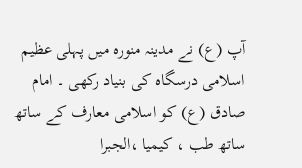آپ (ع) نے مدینہ منورہ میں پہلی عظیم اسلامی درسگاہ کی بنیاد رکھی ۔ امام صادق (ع) کو اسلامی معارف کے ساتھ ساتھ طب ، کیمیا ،الجبرا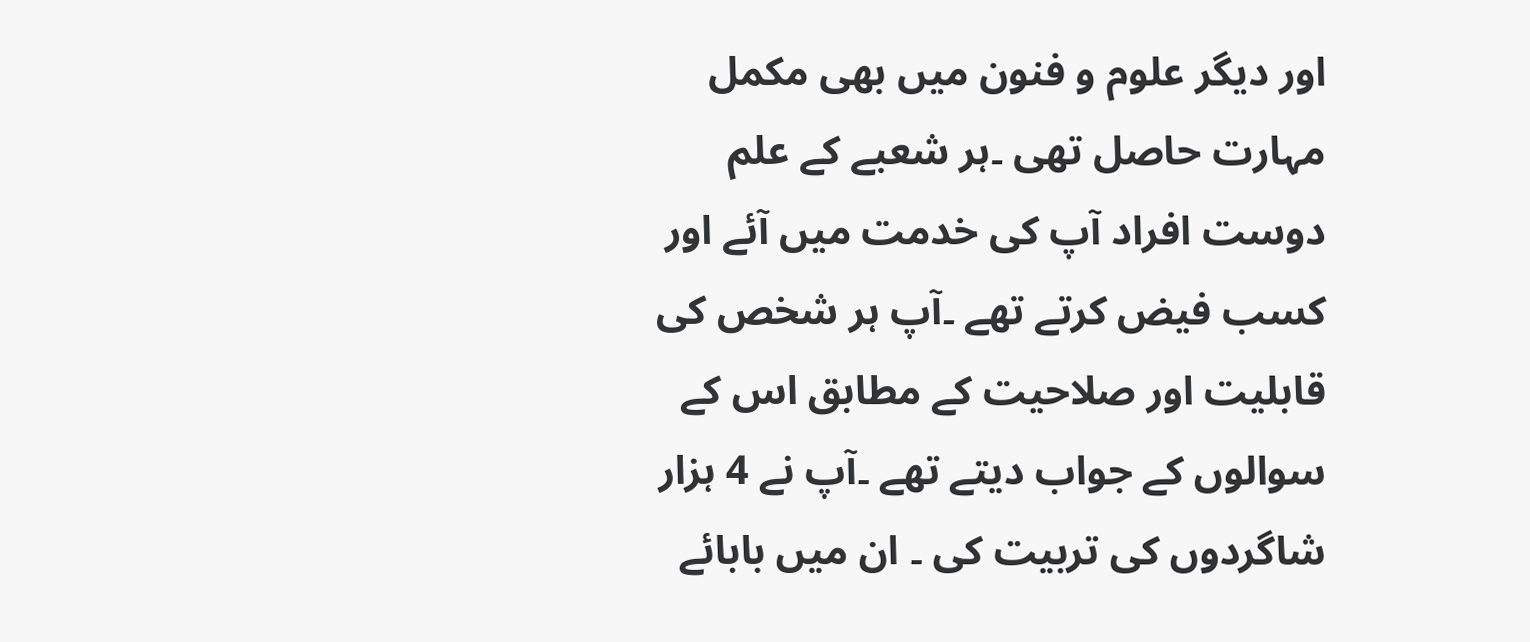اور دیگر علوم و فنون میں بھی مکمل مہارت حاصل تھی ۔ہر شعبے کے علم دوست افراد آپ کی خدمت میں آئے اور کسب فیض کرتے تھے ۔آپ ہر شخص کی قابلیت اور صلاحیت کے مطابق اس کے سوالوں کے جواب دیتے تھے ۔آپ نے 4 ہزار شاگردوں کی تربیت کی ۔ ان میں بابائے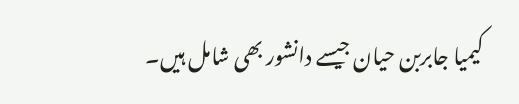کیمیا جابربن حیان جیسے دانشور بھی شامل ہیں۔